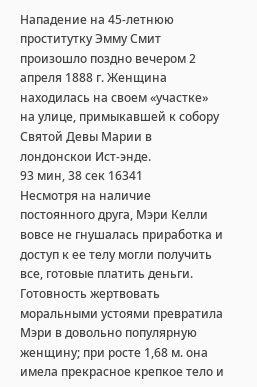Нападение на 45-летнюю проститутку Эмму Смит произошло поздно вечером 2 апреля 1888 г. Женщина находилась на своем «участке» на улице, примыкавшей к собору Святой Девы Марии в лондонскои Ист-энде.
93 мин, 38 сек 16341
Несмотря на наличие постоянного друга, Мэри Келли вовсе не гнушалась приработка и доступ к ее телу могли получить все, готовые платить деньги. Готовность жертвовать моральными устоями превратила Мэри в довольно популярную женщину; при росте 1,68 м. она имела прекрасное крепкое тело и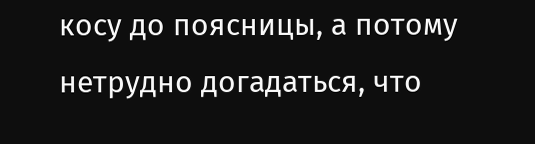косу до поясницы, а потому нетрудно догадаться, что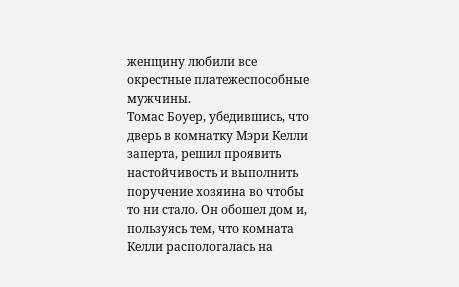женщину любили все окрестные платежеспособные мужчины.
Томас Боуер, убедившись, что дверь в комнатку Мэри Келли заперта, решил проявить настойчивость и выполнить поручение хозяина во чтобы то ни стало. Он обошел дом и, пользуясь тем, что комната Келли распологалась на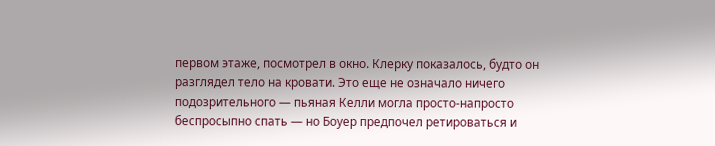первом этаже, посмотрел в окно. Клерку показалось, будто он разглядел тело на кровати. Это еще не означало ничего подозрительного — пьяная Келли могла просто-напросто беспросыпно спать — но Боуер предпочел ретироваться и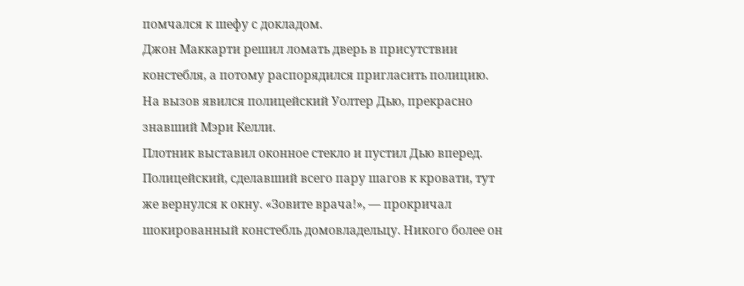помчался к шефу с докладом.
Джон Маккарти решил ломать дверь в присутствии констебля, а потому распорядился пригласить полицию. На вызов явился полицейский Уолтер Дью, прекрасно знавший Мэри Келли.
Плотник выставил оконное стекло и пустил Дью вперед. Полицейский, сделавший всего пару шагов к кровати, тут же вернулся к окну. «Зовите врача!», — прокричал шокированный констебль домовладельцу. Никого более он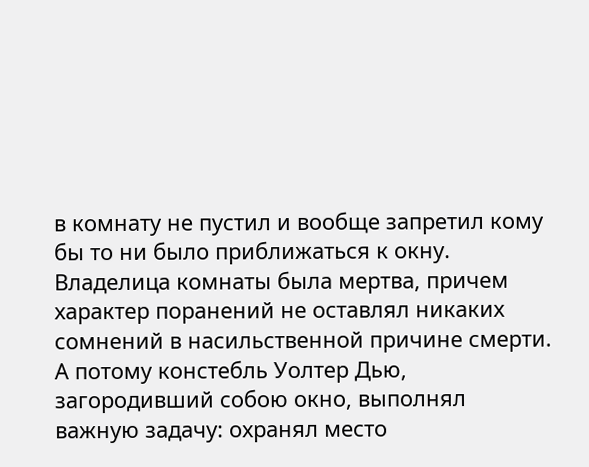в комнату не пустил и вообще запретил кому бы то ни было приближаться к окну. Владелица комнаты была мертва, причем характер поранений не оставлял никаких сомнений в насильственной причине смерти. А потому констебль Уолтер Дью, загородивший собою окно, выполнял важную задачу: охранял место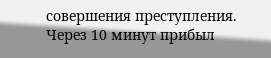совершения преступления.
Через 10 минут прибыл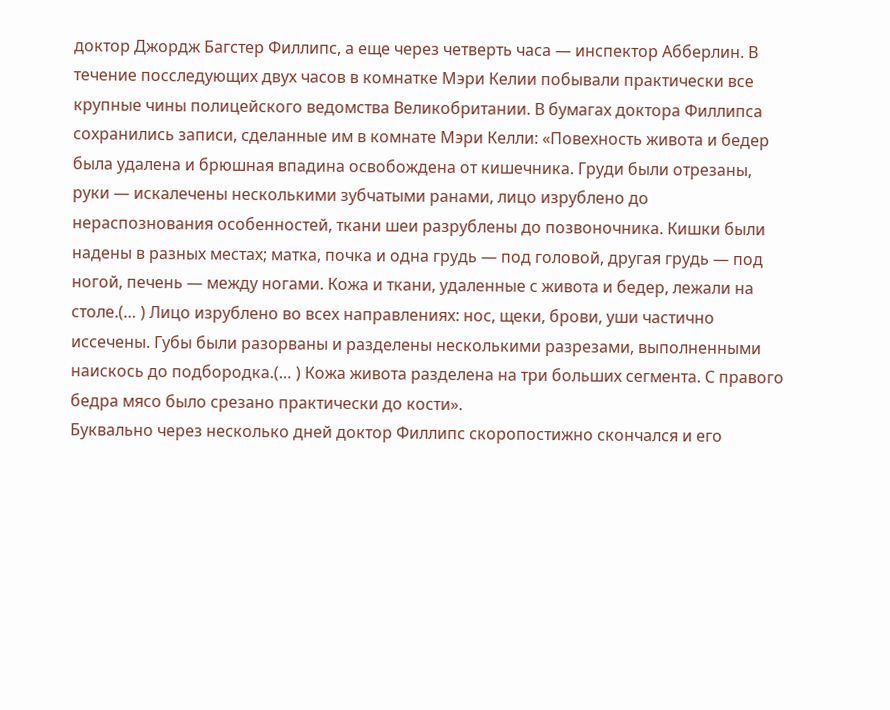доктор Джордж Багстер Филлипс, а еще через четверть часа — инспектор Абберлин. В течение посследующих двух часов в комнатке Мэри Келии побывали практически все крупные чины полицейского ведомства Великобритании. В бумагах доктора Филлипса сохранились записи, сделанные им в комнате Мэри Келли: «Повехность живота и бедер была удалена и брюшная впадина освобождена от кишечника. Груди были отрезаны, руки — искалечены несколькими зубчатыми ранами, лицо изрублено до нераспознования особенностей, ткани шеи разрублены до позвоночника. Кишки были надены в разных местах; матка, почка и одна грудь — под головой, другая грудь — под ногой, печень — между ногами. Кожа и ткани, удаленные с живота и бедер, лежали на столе.(… ) Лицо изрублено во всех направлениях: нос, щеки, брови, уши частично иссечены. Губы были разорваны и разделены несколькими разрезами, выполненными наискось до подбородка.(… ) Кожа живота разделена на три больших сегмента. С правого бедра мясо было срезано практически до кости».
Буквально через несколько дней доктор Филлипс скоропостижно скончался и его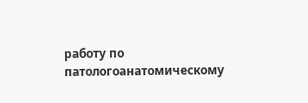работу по патологоанатомическому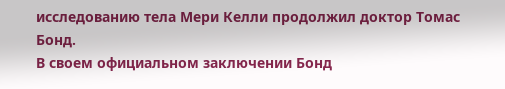исследованию тела Мери Келли продолжил доктор Томас Бонд.
В своем официальном заключении Бонд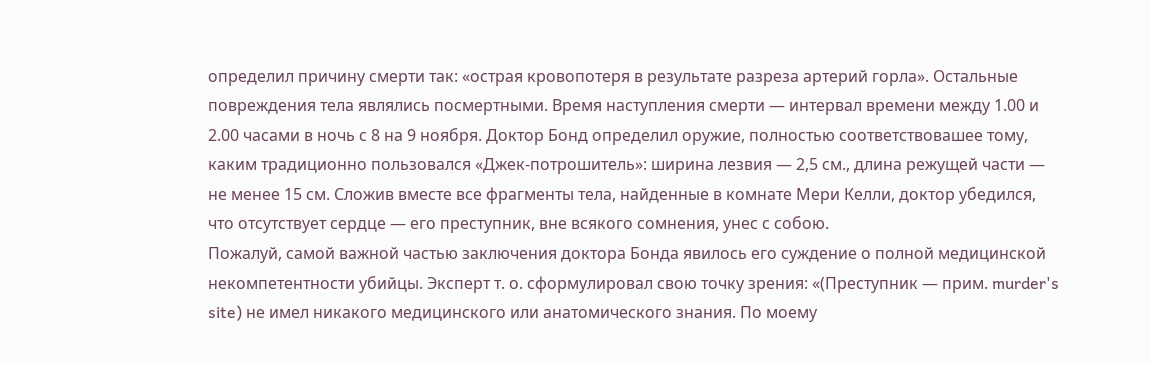определил причину смерти так: «острая кровопотеря в результате разреза артерий горла». Остальные повреждения тела являлись посмертными. Время наступления смерти — интервал времени между 1.00 и 2.00 часами в ночь с 8 на 9 ноября. Доктор Бонд определил оружие, полностью соответствовашее тому, каким традиционно пользовался «Джек-потрошитель»: ширина лезвия — 2,5 см., длина режущей части — не менее 15 см. Сложив вместе все фрагменты тела, найденные в комнате Мери Келли, доктор убедился, что отсутствует сердце — его преступник, вне всякого сомнения, унес с собою.
Пожалуй, самой важной частью заключения доктора Бонда явилось его суждение о полной медицинской некомпетентности убийцы. Эксперт т. о. сформулировал свою точку зрения: «(Преступник — прим. murder's site) не имел никакого медицинского или анатомического знания. По моему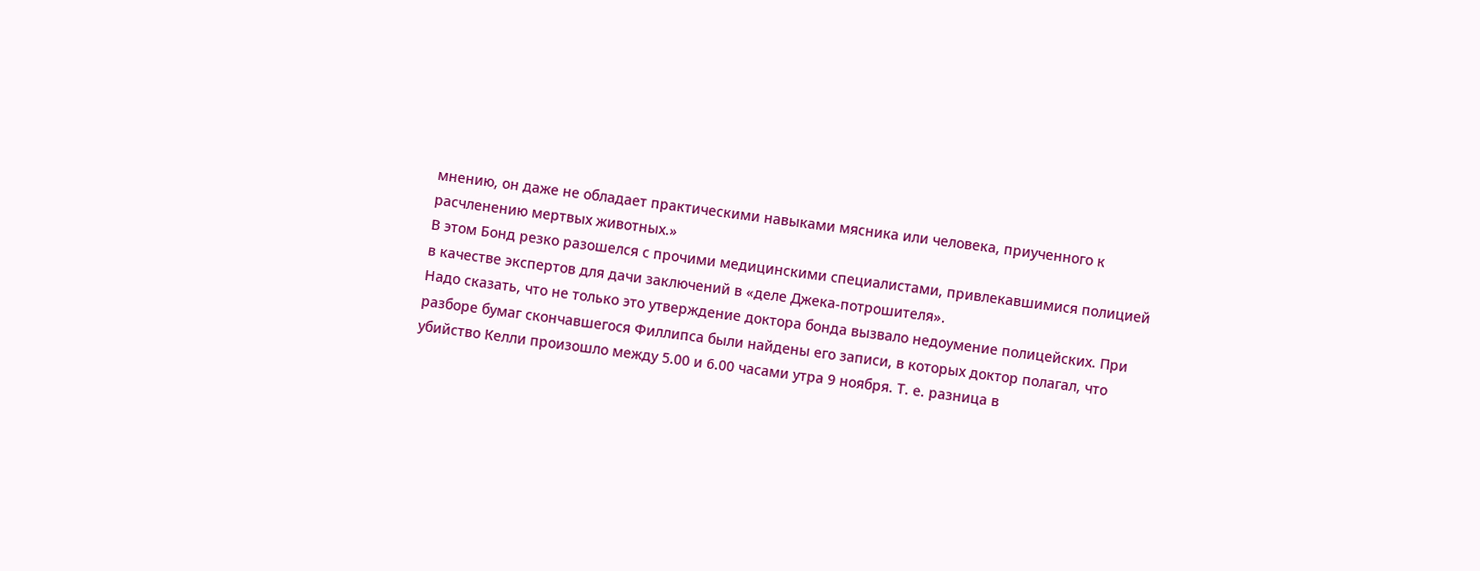мнению, он даже не обладает практическими навыками мясника или человека, приученного к расчленению мертвых животных.»
В этом Бонд резко разошелся с прочими медицинскими специалистами, привлекавшимися полицией в качестве экспертов для дачи заключений в «деле Джека-потрошителя».
Надо сказать, что не только это утверждение доктора бонда вызвало недоумение полицейских. При разборе бумаг скончавшегося Филлипса были найдены его записи, в которых доктор полагал, что убийство Келли произошло между 5.00 и 6.00 часами утра 9 ноября. Т. е. разница в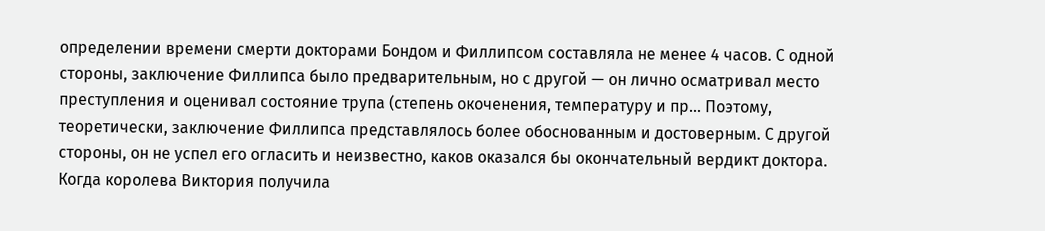определении времени смерти докторами Бондом и Филлипсом составляла не менее 4 часов. С одной стороны, заключение Филлипса было предварительным, но с другой — он лично осматривал место преступления и оценивал состояние трупа (степень окоченения, температуру и пр… Поэтому, теоретически, заключение Филлипса представлялось более обоснованным и достоверным. С другой стороны, он не успел его огласить и неизвестно, каков оказался бы окончательный вердикт доктора.
Когда королева Виктория получила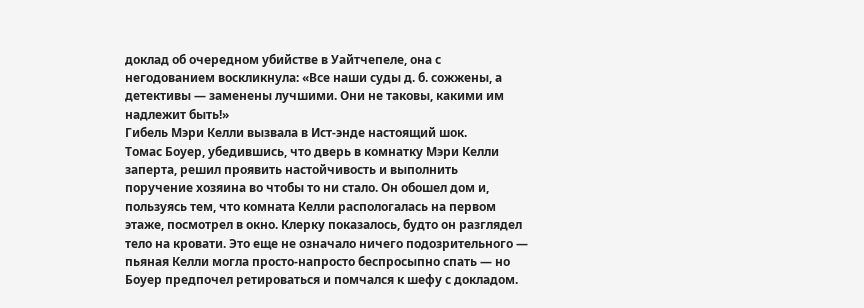доклад об очередном убийстве в Уайтчепеле, она с негодованием воскликнула: «Все наши суды д. б. сожжены, а детективы — заменены лучшими. Они не таковы, какими им надлежит быть!»
Гибель Мэри Келли вызвала в Ист-энде настоящий шок.
Томас Боуер, убедившись, что дверь в комнатку Мэри Келли заперта, решил проявить настойчивость и выполнить поручение хозяина во чтобы то ни стало. Он обошел дом и, пользуясь тем, что комната Келли распологалась на первом этаже, посмотрел в окно. Клерку показалось, будто он разглядел тело на кровати. Это еще не означало ничего подозрительного — пьяная Келли могла просто-напросто беспросыпно спать — но Боуер предпочел ретироваться и помчался к шефу с докладом.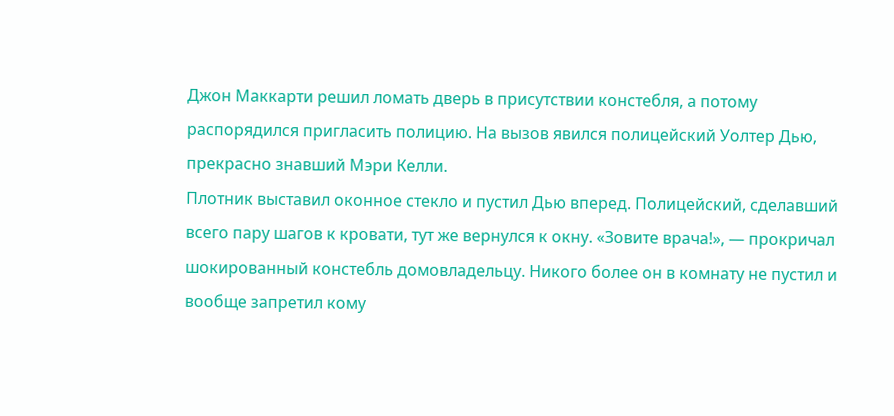Джон Маккарти решил ломать дверь в присутствии констебля, а потому распорядился пригласить полицию. На вызов явился полицейский Уолтер Дью, прекрасно знавший Мэри Келли.
Плотник выставил оконное стекло и пустил Дью вперед. Полицейский, сделавший всего пару шагов к кровати, тут же вернулся к окну. «Зовите врача!», — прокричал шокированный констебль домовладельцу. Никого более он в комнату не пустил и вообще запретил кому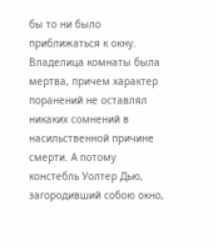бы то ни было приближаться к окну. Владелица комнаты была мертва, причем характер поранений не оставлял никаких сомнений в насильственной причине смерти. А потому констебль Уолтер Дью, загородивший собою окно,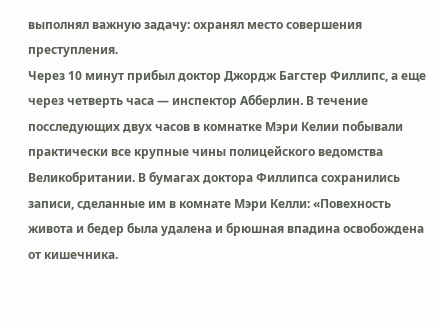выполнял важную задачу: охранял место совершения преступления.
Через 10 минут прибыл доктор Джордж Багстер Филлипс, а еще через четверть часа — инспектор Абберлин. В течение посследующих двух часов в комнатке Мэри Келии побывали практически все крупные чины полицейского ведомства Великобритании. В бумагах доктора Филлипса сохранились записи, сделанные им в комнате Мэри Келли: «Повехность живота и бедер была удалена и брюшная впадина освобождена от кишечника.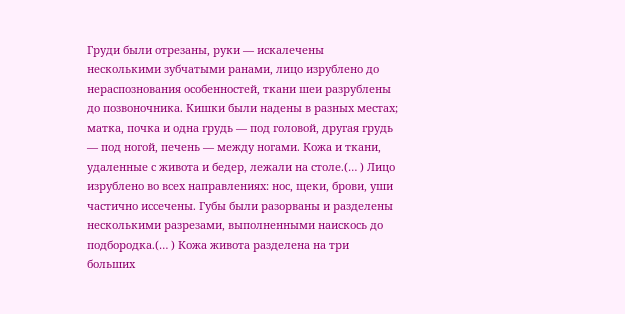Груди были отрезаны, руки — искалечены несколькими зубчатыми ранами, лицо изрублено до нераспознования особенностей, ткани шеи разрублены до позвоночника. Кишки были надены в разных местах; матка, почка и одна грудь — под головой, другая грудь — под ногой, печень — между ногами. Кожа и ткани, удаленные с живота и бедер, лежали на столе.(… ) Лицо изрублено во всех направлениях: нос, щеки, брови, уши частично иссечены. Губы были разорваны и разделены несколькими разрезами, выполненными наискось до подбородка.(… ) Кожа живота разделена на три больших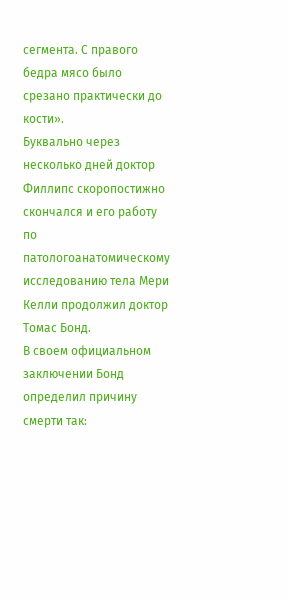сегмента. С правого бедра мясо было срезано практически до кости».
Буквально через несколько дней доктор Филлипс скоропостижно скончался и его работу по патологоанатомическому исследованию тела Мери Келли продолжил доктор Томас Бонд.
В своем официальном заключении Бонд определил причину смерти так: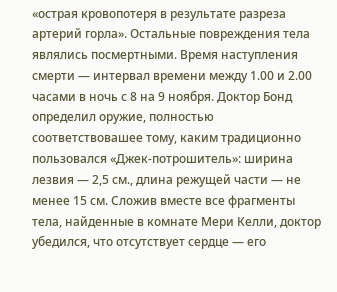«острая кровопотеря в результате разреза артерий горла». Остальные повреждения тела являлись посмертными. Время наступления смерти — интервал времени между 1.00 и 2.00 часами в ночь с 8 на 9 ноября. Доктор Бонд определил оружие, полностью соответствовашее тому, каким традиционно пользовался «Джек-потрошитель»: ширина лезвия — 2,5 см., длина режущей части — не менее 15 см. Сложив вместе все фрагменты тела, найденные в комнате Мери Келли, доктор убедился, что отсутствует сердце — его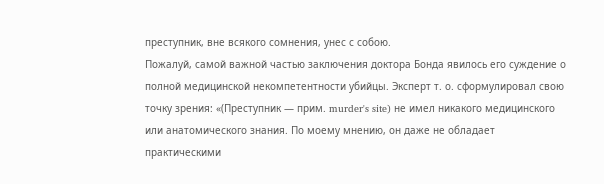преступник, вне всякого сомнения, унес с собою.
Пожалуй, самой важной частью заключения доктора Бонда явилось его суждение о полной медицинской некомпетентности убийцы. Эксперт т. о. сформулировал свою точку зрения: «(Преступник — прим. murder's site) не имел никакого медицинского или анатомического знания. По моему мнению, он даже не обладает практическими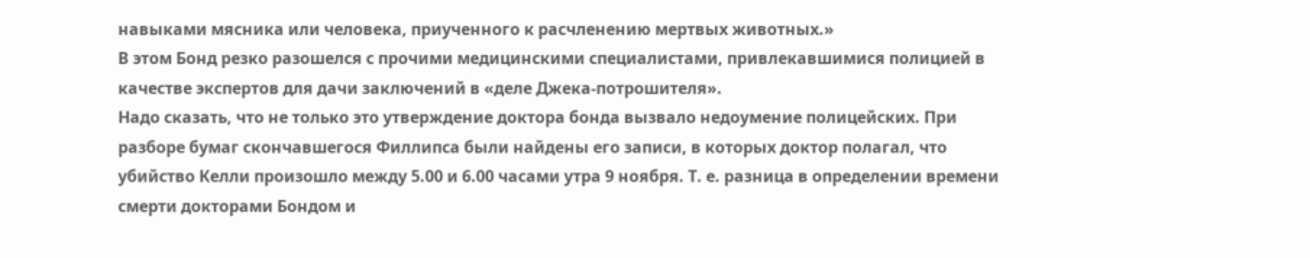навыками мясника или человека, приученного к расчленению мертвых животных.»
В этом Бонд резко разошелся с прочими медицинскими специалистами, привлекавшимися полицией в качестве экспертов для дачи заключений в «деле Джека-потрошителя».
Надо сказать, что не только это утверждение доктора бонда вызвало недоумение полицейских. При разборе бумаг скончавшегося Филлипса были найдены его записи, в которых доктор полагал, что убийство Келли произошло между 5.00 и 6.00 часами утра 9 ноября. Т. е. разница в определении времени смерти докторами Бондом и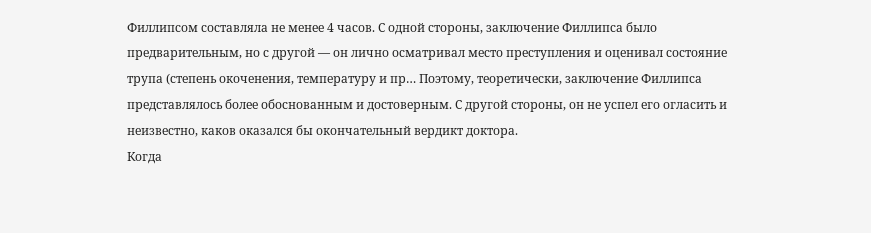Филлипсом составляла не менее 4 часов. С одной стороны, заключение Филлипса было предварительным, но с другой — он лично осматривал место преступления и оценивал состояние трупа (степень окоченения, температуру и пр… Поэтому, теоретически, заключение Филлипса представлялось более обоснованным и достоверным. С другой стороны, он не успел его огласить и неизвестно, каков оказался бы окончательный вердикт доктора.
Когда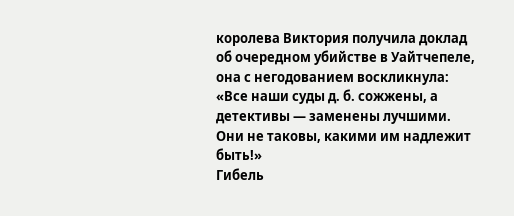королева Виктория получила доклад об очередном убийстве в Уайтчепеле, она с негодованием воскликнула: «Все наши суды д. б. сожжены, а детективы — заменены лучшими. Они не таковы, какими им надлежит быть!»
Гибель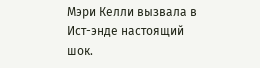Мэри Келли вызвала в Ист-энде настоящий шок.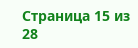Страница 15 из 28